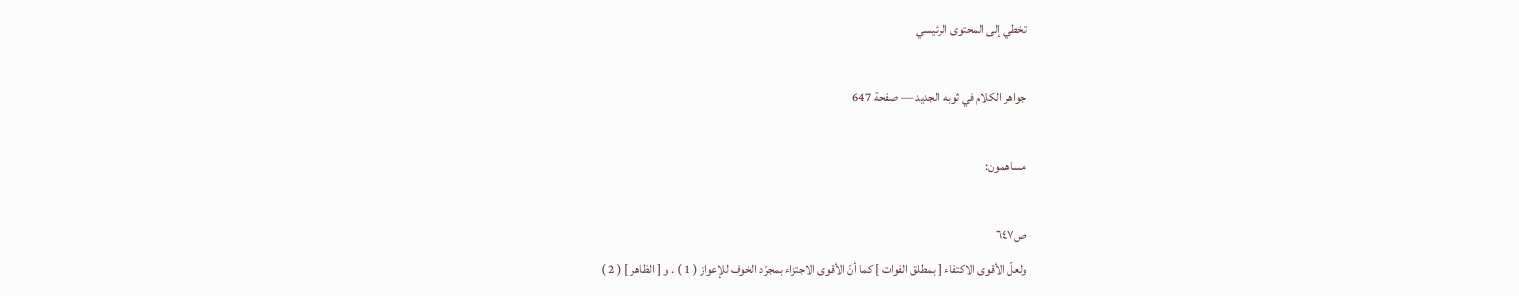تخطي إلى المحتوى الرئيسي

جواهر الكلام في ثوبه الجديد — صفحة 647

مساهمون:

ص٦٤٧
ولعلّ الأقوى الاكتفاء [ بمطلق الفوات ] كما أنّ الأقوى الاجتزاء بمجرّد الخوف للإعواز ( 1 ) . و [ الظاهر ] ( 2 )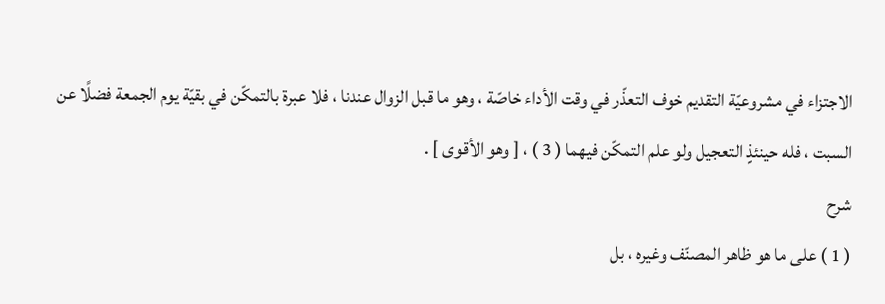الاجتزاء في مشروعيّة التقديم خوف التعذّر في وقت الأداء خاصّة ، وهو ما قبل الزوال عندنا ، فلا عبرة بالتمكّن في بقيّة يوم الجمعة فضلًا عن السبت ، فله حينئذٍ التعجيل ولو علم التمكّن فيهما ( 3 ) ، [ وهو الأقوى ] .
شرح
( 1 ) على ما هو ظاهر المصنّف وغيره ، بل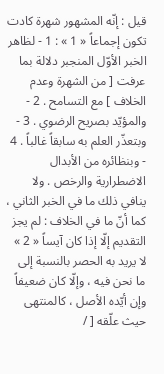قيل : إنّه المشهور شهرة كادت تكون إجماعاً « 1 » : 1 - لظاهر الخبر الأوّل المنجبر دلالة بما عرفت [ من الشهرة وعدم الخلاف ] مع التسامح . 2 - والمؤيّد بصريح الرضوي . 3 - وبتعذّر العلم به سابقاً غالباً . 4 - وبنظائره من الأبدال الاضطرارية والرخص . ولا ينافي ذلك ما في الخبر الثاني ، كما أنّ ما في الخلاف : لم يجز التقديم إلّا إذا كان آيساً « 2 » لا يريد به الحصر بالنسبة إلى ما نحن فيه ، وإلّا كان ضعيفاً وإن أيّده الأصل ، كالمنتهى حيث علّقه [ /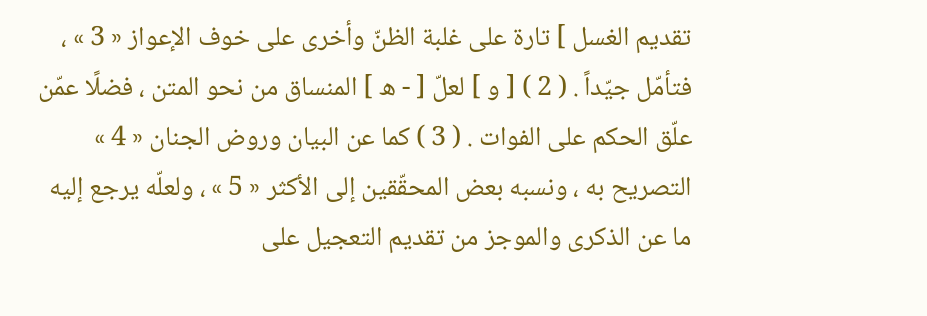تقديم الغسل ] تارة على غلبة الظنّ وأخرى على خوف الإعواز « 3 » ، فتأمّل جيّداً . ( 2 ) [ و ] لعلّ [ - ه ] المنساق من نحو المتن ، فضلًا عمّن علّق الحكم على الفوات . ( 3 ) كما عن البيان وروض الجنان « 4 » التصريح به ، ونسبه بعض المحقّقين إلى الأكثر « 5 » ، ولعلّه يرجع إليه ما عن الذكرى والموجز من تقديم التعجيل على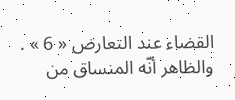القضاء عند التعارض « 6 » . والظاهر أنّه المنساق من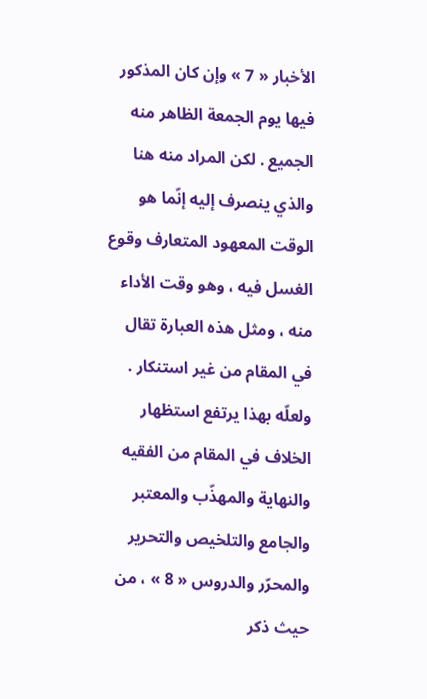الأخبار « 7 » وإن كان المذكور فيها يوم الجمعة الظاهر منه الجميع . لكن المراد منه هنا والذي ينصرف إليه إنّما هو الوقت المعهود المتعارف وقوع الغسل فيه ، وهو وقت الأداء منه ، ومثل هذه العبارة تقال في المقام من غير استنكار . ولعلّه بهذا يرتفع استظهار الخلاف في المقام من الفقيه والنهاية والمهذّب والمعتبر والجامع والتلخيص والتحرير والمحرّر والدروس « 8 » ، من حيث ذكر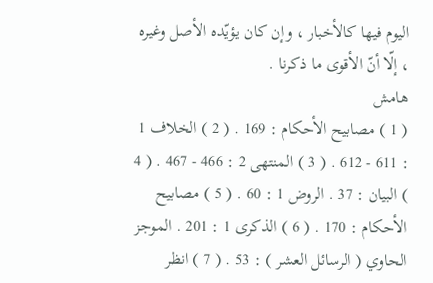اليوم فيها كالأخبار ، وإن كان يؤيّده الأصل وغيره ، إلّا أنّ الأقوى ما ذكرنا .
هامش
( 1 ) مصابيح الأحكام : 169 . ( 2 ) الخلاف 1 : 611 - 612 . ( 3 ) المنتهى 2 : 466 - 467 . ( 4 ) البيان : 37 . الروض 1 : 60 . ( 5 ) مصابيح الأحكام : 170 . ( 6 ) الذكرى 1 : 201 . الموجز الحاوي ( الرسائل العشر ) : 53 . ( 7 ) انظر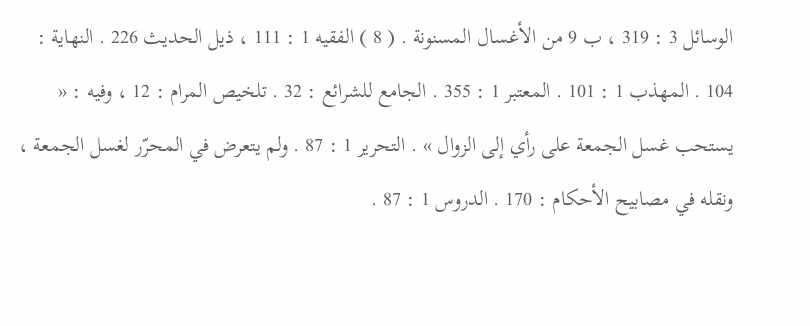الوسائل 3 : 319 ، ب 9 من الأغسال المسنونة . ( 8 ) الفقيه 1 : 111 ، ذيل الحديث 226 . النهاية : 104 . المهذب 1 : 101 . المعتبر 1 : 355 . الجامع للشرائع : 32 . تلخيص المرام : 12 ، وفيه : « يستحب غسل الجمعة على رأي إلى الزوال » . التحرير 1 : 87 . ولم يتعرض في المحرّر لغسل الجمعة ، ونقله في مصابيح الأحكام : 170 . الدروس 1 : 87 .